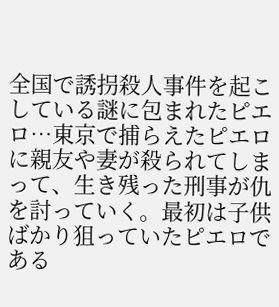全国で誘拐殺人事件を起こしている謎に包まれたピエロ…東京で捕らえたピエロに親友や妻が殺られてしまって、生き残った刑事が仇を討っていく。最初は子供ばかり狙っていたピエロである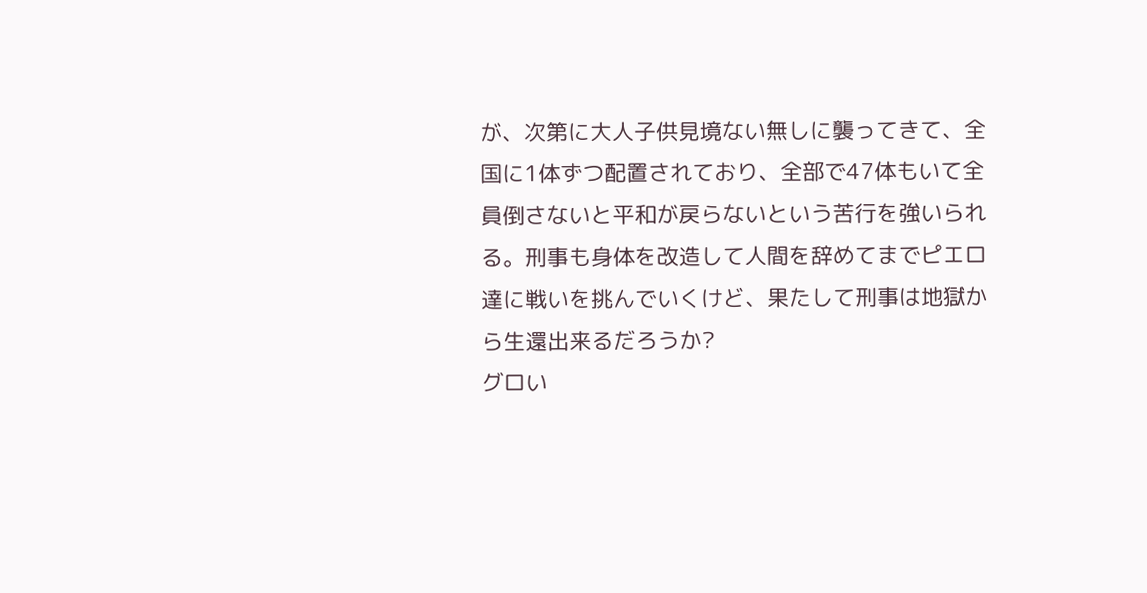が、次第に大人子供見境ない無しに襲ってきて、全国に1体ずつ配置されており、全部で47体もいて全員倒さないと平和が戻らないという苦行を強いられる。刑事も身体を改造して人間を辞めてまでピエロ達に戦いを挑んでいくけど、果たして刑事は地獄から生還出来るだろうか?
グロい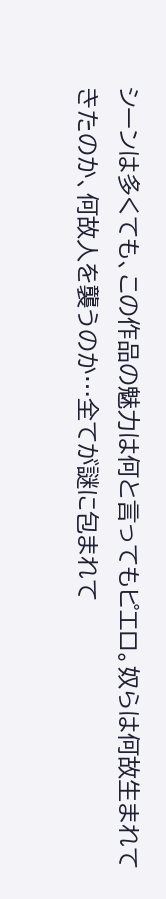シーンは多くても、この作品の魅力は何と言ってもピエロ。奴らは何故生まれてきたのか、何故人を襲うのか…全てが謎に包まれて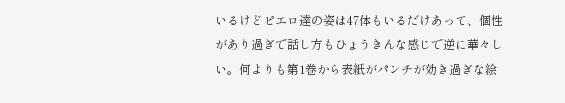いるけどピエロ達の姿は47体もいるだけあって、個性があり過ぎで話し方もひょうきんな感じで逆に華々しい。何よりも第1巻から表紙がパンチが効き過ぎな絵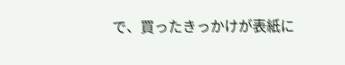で、買ったきっかけが表紙に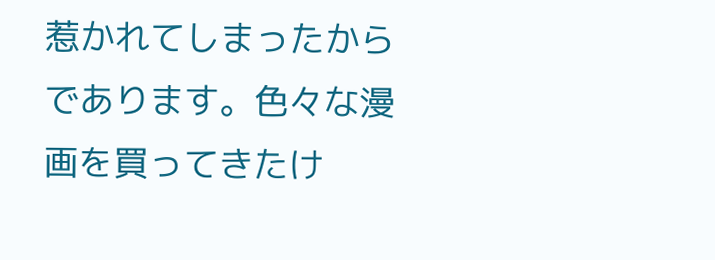惹かれてしまったからであります。色々な漫画を買ってきたけ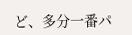ど、多分一番パ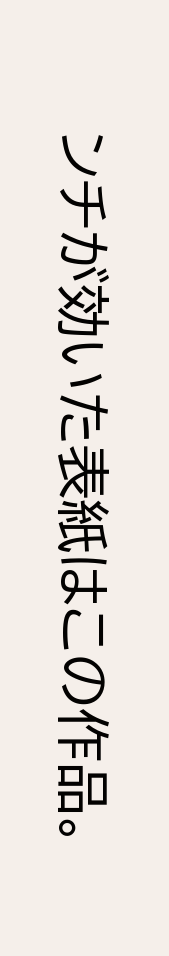ンチが効いた表紙はこの作品。